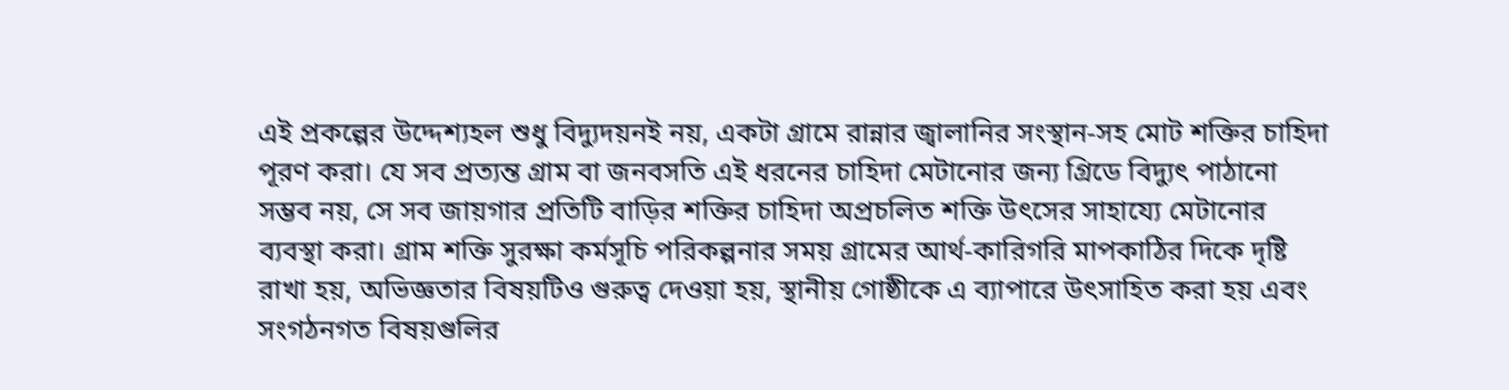এই প্রকল্পের উদ্দেশ্যহল শুধু বিদ্যুদয়নই নয়, একটা গ্রামে রান্নার জ্বালানির সংস্থান-সহ মোট শক্তির চাহিদা পূরণ করা। যে সব প্রত্যন্ত গ্রাম বা জনবসতি এই ধরনের চাহিদা মেটানোর জন্য গ্রিডে বিদ্যুৎ পাঠানো সম্ভব নয়, সে সব জায়গার প্রতিটি বাড়ির শক্তির চাহিদা অপ্রচলিত শক্তি উৎসের সাহায্যে মেটানোর ব্যবস্থা করা। গ্রাম শক্তি সুরক্ষা কর্মসূচি পরিকল্পনার সময় গ্রামের আর্থ-কারিগরি মাপকাঠির দিকে দৃষ্টি রাখা হয়, অভিজ্ঞতার বিষয়টিও গুরুত্ব দেওয়া হয়, স্থানীয় গোষ্ঠীকে এ ব্যাপারে উৎসাহিত করা হয় এবং সংগঠনগত বিষয়গুলির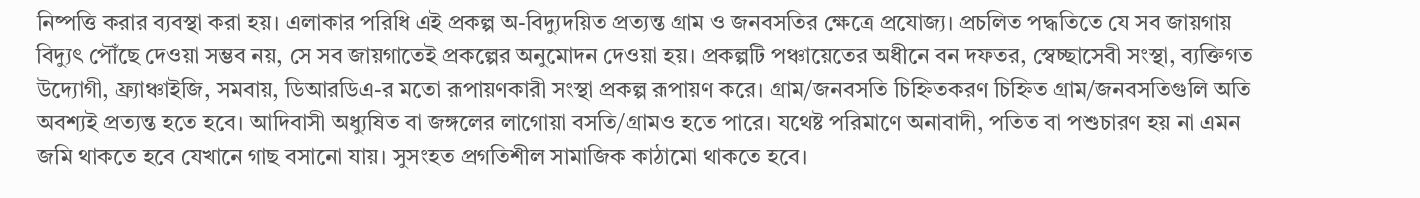নিষ্পত্তি করার ব্যবস্থা করা হয়। এলাকার পরিধি এই প্রকল্প অ-বিদ্যুদয়িত প্রত্যন্ত গ্রাম ও জনবসতির ক্ষেত্রে প্রযোজ্য। প্রচলিত পদ্ধতিতে যে সব জায়গায় বিদ্যুৎ পৌঁছে দেওয়া সম্ভব নয়, সে সব জায়গাতেই প্রকল্পের অনুমোদন দেওয়া হয়। প্রকল্পটি পঞ্চায়েতের অধীনে বন দফতর, স্বেচ্ছাসেবী সংস্থা, ব্যক্তিগত উদ্যোগী, ফ্র্যাঞ্চাইজি, সমবায়, ডিআরডিএ-র মতো রূপায়ণকারী সংস্থা প্রকল্প রূপায়ণ করে। গ্রাম/জনবসতি চিহ্নিতকরণ চিহ্নিত গ্রাম/জনবসতিগুলি অতি অবশ্যই প্রত্যন্ত হতে হবে। আদিবাসী অধ্যুষিত বা জঙ্গলের লাগোয়া বসতি/গ্রামও হতে পারে। যথেষ্ট পরিমাণে অনাবাদী, পতিত বা পশুচারণ হয় না এমন জমি থাকতে হবে যেখানে গাছ বসানো যায়। সুসংহত প্রগতিশীল সামাজিক কাঠামো থাকতে হবে।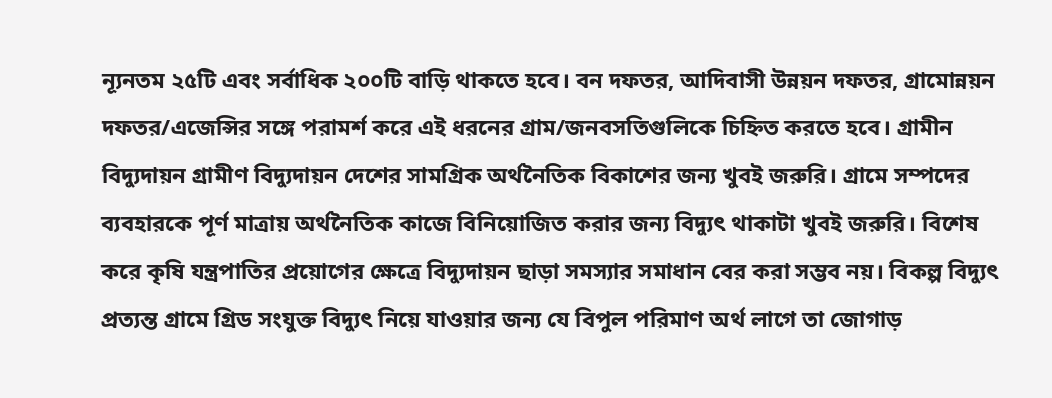ন্যূনতম ২৫টি এবং সর্বাধিক ২০০টি বাড়ি থাকতে হবে। বন দফতর, আদিবাসী উন্নয়ন দফতর, গ্রামোন্নয়ন দফতর/এজেন্সির সঙ্গে পরামর্শ করে এই ধরনের গ্রাম/জনবসতিগুলিকে চিহ্নিত করতে হবে। গ্রামীন বিদ্যুদায়ন গ্রামীণ বিদ্যুদায়ন দেশের সামগ্রিক অর্থনৈতিক বিকাশের জন্য খুবই জরুরি। গ্রামে সম্পদের ব্যবহারকে পূর্ণ মাত্রায় অর্থনৈতিক কাজে বিনিয়োজিত করার জন্য বিদ্যুৎ থাকাটা খুবই জরুরি। বিশেষ করে কৃষি যন্ত্রপাতির প্রয়োগের ক্ষেত্রে বিদ্যুদায়ন ছাড়া সমস্যার সমাধান বের করা সম্ভব নয়। বিকল্প বিদ্যুৎ প্রত্যন্ত গ্রামে গ্রিড সংযুক্ত বিদ্যুৎ নিয়ে যাওয়ার জন্য যে বিপুল পরিমাণ অর্থ লাগে তা জোগাড়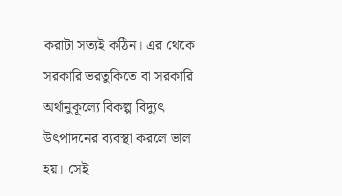করাটা সত্যই কঠিন। এর থেকে সরকারি ভরতুকিতে বা সরকারি অর্থানুকূল্যে বিকল্প বিদ্যুৎ উৎপাদনের ব্যবস্থা করলে ভাল হয়। সেই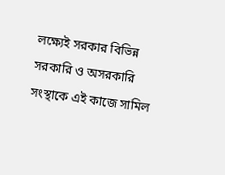লক্ষ্যেই সরকার বিভিন্ন সরকারি ও অসরকারি সংস্থাকে এই কাজে সামিল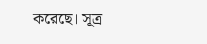করেছে। সূত্র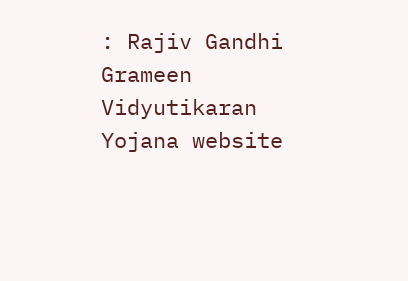: Rajiv Gandhi Grameen Vidyutikaran Yojana website